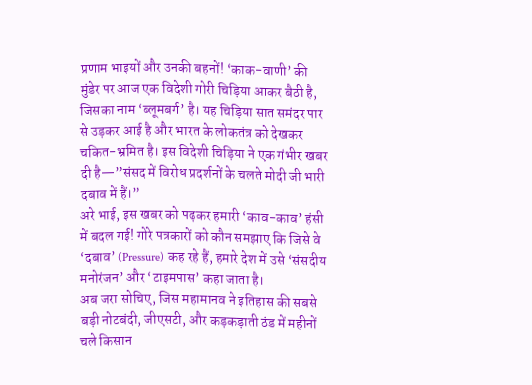प्रणाम भाइयों और उनकी बहनों! ‘काक-वाणी’ की मुंडेर पर आज एक विदेशी गोरी चिड़िया आकर बैठी है, जिसका नाम ‘ब्लूमबर्ग’ है। यह चिड़िया सात समंदर पार से उड़कर आई है और भारत के लोकतंत्र को देखकर चकित-भ्रमित है। इस विदेशी चिड़िया ने एक गंभीर खबर दी है—”संसद में विरोध प्रदर्शनों के चलते मोदी जी भारी दबाव में हैं।”
अरे भाई, इस खबर को पढ़कर हमारी ‘काव-काव’ हंसी में बदल गई! गोरे पत्रकारों को कौन समझाए कि जिसे वे ‘दबाव’ (Pressure) कह रहे हैं, हमारे देश में उसे ‘संसदीय मनोरंजन’ और ‘टाइमपास’ कहा जाता है।
अब जरा सोचिए, जिस महामानव ने इतिहास की सबसे बड़ी नोटबंदी, जीएसटी, और कड़कड़ाती ठंड में महीनों चले किसान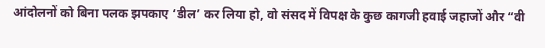आंदोलनों को बिना पलक झपकाए ‘डील’ कर लिया हो, वो संसद में विपक्ष के कुछ कागजी हवाई जहाजों और “वी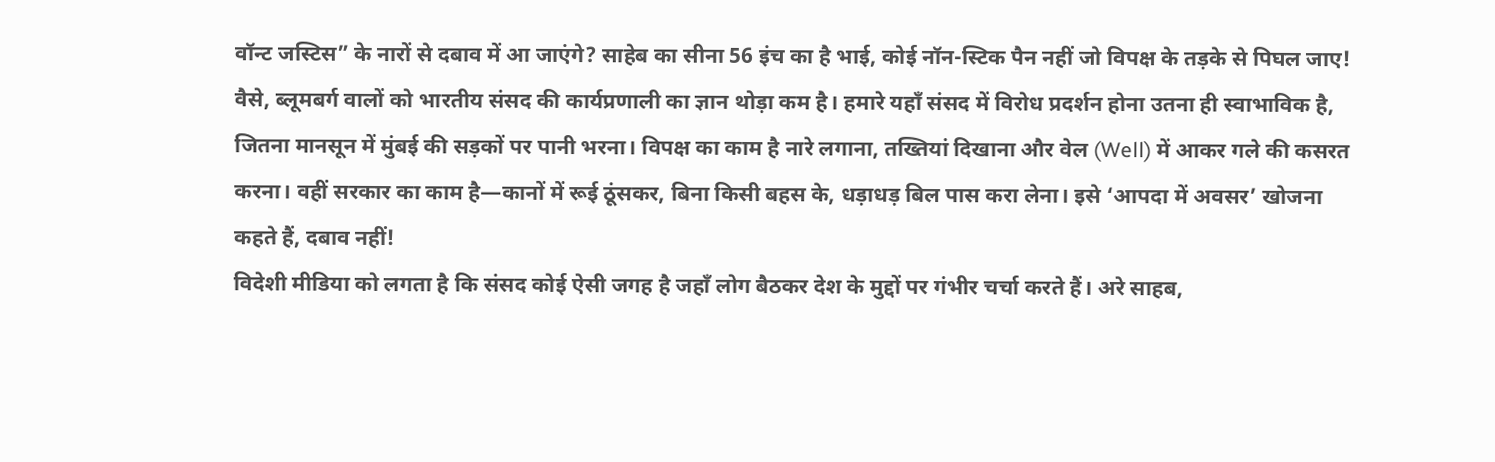वॉन्ट जस्टिस” के नारों से दबाव में आ जाएंगे? साहेब का सीना 56 इंच का है भाई, कोई नॉन-स्टिक पैन नहीं जो विपक्ष के तड़के से पिघल जाए!
वैसे, ब्लूमबर्ग वालों को भारतीय संसद की कार्यप्रणाली का ज्ञान थोड़ा कम है। हमारे यहाँ संसद में विरोध प्रदर्शन होना उतना ही स्वाभाविक है, जितना मानसून में मुंबई की सड़कों पर पानी भरना। विपक्ष का काम है नारे लगाना, तख्तियां दिखाना और वेल (Well) में आकर गले की कसरत करना। वहीं सरकार का काम है—कानों में रूई ठूंसकर, बिना किसी बहस के, धड़ाधड़ बिल पास करा लेना। इसे ‘आपदा में अवसर’ खोजना कहते हैं, दबाव नहीं!
विदेशी मीडिया को लगता है कि संसद कोई ऐसी जगह है जहाँ लोग बैठकर देश के मुद्दों पर गंभीर चर्चा करते हैं। अरे साहब,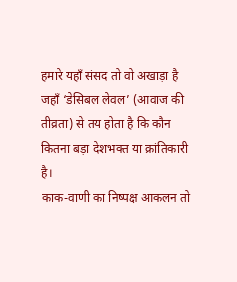हमारे यहाँ संसद तो वो अखाड़ा है जहाँ ‘डेसिबल लेवल’ (आवाज की तीव्रता) से तय होता है कि कौन कितना बड़ा देशभक्त या क्रांतिकारी है।
काक-वाणी का निष्पक्ष आकलन तो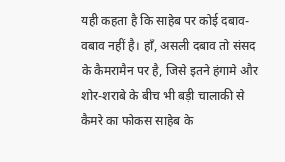यही कहता है कि साहेब पर कोई दबाव-वबाव नहीं है। हाँ, असली दबाव तो संसद के कैमरामैन पर है, जिसे इतने हंगामे और शोर-शराबे के बीच भी बड़ी चालाकी से कैमरे का फोकस साहेब के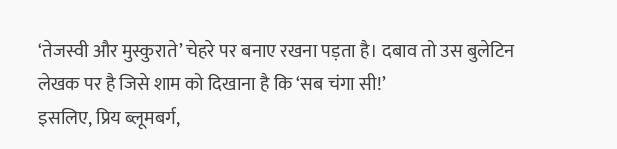‘तेजस्वी और मुस्कुराते’ चेहरे पर बनाए रखना पड़ता है। दबाव तो उस बुलेटिन लेखक पर है जिसे शाम को दिखाना है कि ‘सब चंगा सी!’
इसलिए, प्रिय ब्लूमबर्ग,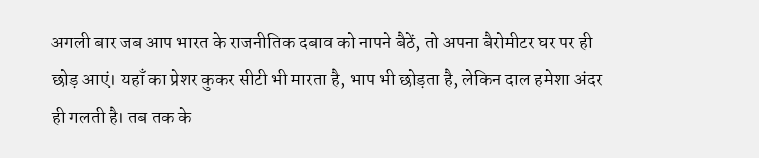अगली बार जब आप भारत के राजनीतिक दबाव को नापने बैठें, तो अपना बैरोमीटर घर पर ही छोड़ आएं। यहाँ का प्रेशर कुकर सीटी भी मारता है, भाप भी छोड़ता है, लेकिन दाल हमेशा अंदर ही गलती है। तब तक के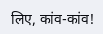लिए, कांव-कांव!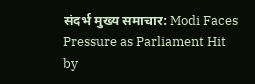संदर्भ मुख्य समाचार: Modi Faces Pressure as Parliament Hit by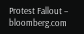Protest Fallout – bloomberg.com